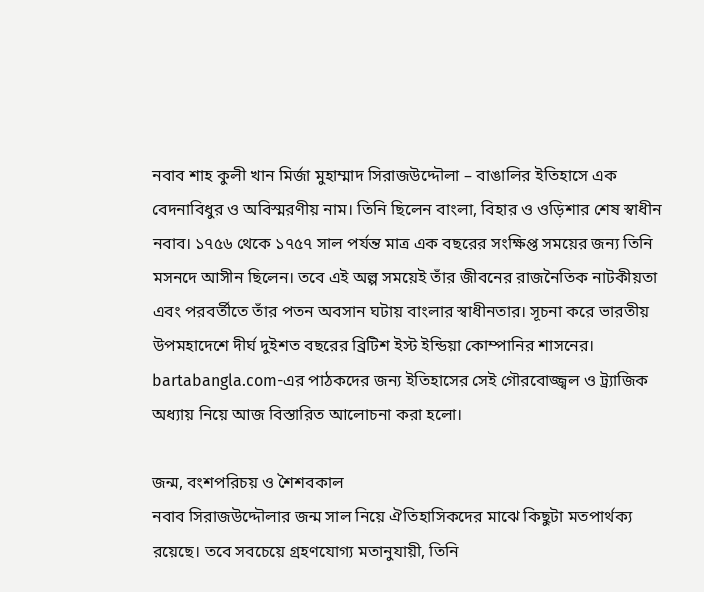নবাব শাহ কুলী খান মির্জা মুহাম্মাদ সিরাজউদ্দৌলা – বাঙালির ইতিহাসে এক বেদনাবিধুর ও অবিস্মরণীয় নাম। তিনি ছিলেন বাংলা, বিহার ও ওড়িশার শেষ স্বাধীন নবাব। ১৭৫৬ থেকে ১৭৫৭ সাল পর্যন্ত মাত্র এক বছরের সংক্ষিপ্ত সময়ের জন্য তিনি মসনদে আসীন ছিলেন। তবে এই অল্প সময়েই তাঁর জীবনের রাজনৈতিক নাটকীয়তা এবং পরবর্তীতে তাঁর পতন অবসান ঘটায় বাংলার স্বাধীনতার। সূচনা করে ভারতীয় উপমহাদেশে দীর্ঘ দুইশত বছরের ব্রিটিশ ইস্ট ইন্ডিয়া কোম্পানির শাসনের। bartabangla.com-এর পাঠকদের জন্য ইতিহাসের সেই গৌরবোজ্জ্বল ও ট্র্যাজিক অধ্যায় নিয়ে আজ বিস্তারিত আলোচনা করা হলো।

জন্ম, বংশপরিচয় ও শৈশবকাল
নবাব সিরাজউদ্দৌলার জন্ম সাল নিয়ে ঐতিহাসিকদের মাঝে কিছুটা মতপার্থক্য রয়েছে। তবে সবচেয়ে গ্রহণযোগ্য মতানুযায়ী, তিনি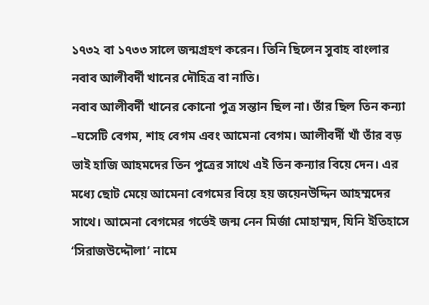১৭৩২ বা ১৭৩৩ সালে জন্মগ্রহণ করেন। তিনি ছিলেন সুবাহ বাংলার নবাব আলীবর্দী খানের দৌহিত্র বা নাতি।
নবাব আলীবর্দী খানের কোনো পুত্র সন্তান ছিল না। তাঁর ছিল তিন কন্যা –ঘসেটি বেগম, শাহ বেগম এবং আমেনা বেগম। আলীবর্দী খাঁ তাঁর বড় ভাই হাজি আহমদের তিন পুত্রের সাথে এই তিন কন্যার বিয়ে দেন। এর মধ্যে ছোট মেয়ে আমেনা বেগমের বিয়ে হয় জয়েনউদ্দিন আহম্মদের সাথে। আমেনা বেগমের গর্ভেই জন্ম নেন মির্জা মোহাম্মদ, যিনি ইতিহাসে ‘সিরাজউদ্দৌলা’ নামে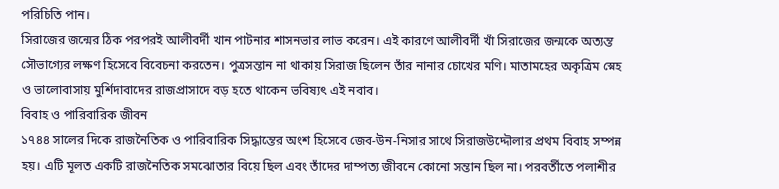পরিচিতি পান।
সিরাজের জন্মের ঠিক পরপরই আলীবর্দী খান পাটনার শাসনভার লাভ করেন। এই কারণে আলীবর্দী খাঁ সিরাজের জন্মকে অত্যন্ত সৌভাগ্যের লক্ষণ হিসেবে বিবেচনা করতেন। পুত্রসন্তান না থাকায় সিরাজ ছিলেন তাঁর নানার চোখের মণি। মাতামহের অকৃত্রিম স্নেহ ও ভালোবাসায় মুর্শিদাবাদের রাজপ্রাসাদে বড় হতে থাকেন ভবিষ্যৎ এই নবাব।
বিবাহ ও পারিবারিক জীবন
১৭৪৪ সালের দিকে রাজনৈতিক ও পারিবারিক সিদ্ধান্তের অংশ হিসেবে জেব-উন-নিসার সাথে সিরাজউদ্দৌলার প্রথম বিবাহ সম্পন্ন হয়। এটি মূলত একটি রাজনৈতিক সমঝোতার বিয়ে ছিল এবং তাঁদের দাম্পত্য জীবনে কোনো সন্তান ছিল না। পরবর্তীতে পলাশীর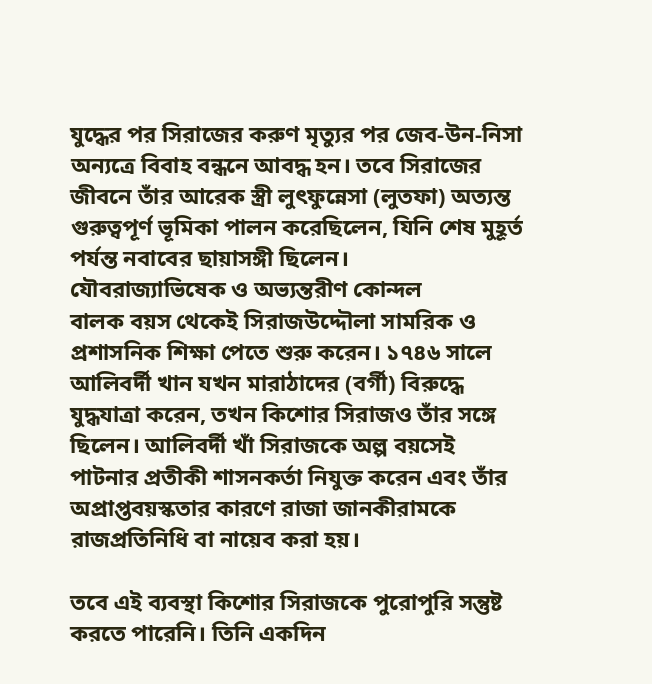যুদ্ধের পর সিরাজের করুণ মৃত্যুর পর জেব-উন-নিসা অন্যত্রে বিবাহ বন্ধনে আবদ্ধ হন। তবে সিরাজের জীবনে তাঁর আরেক স্ত্রী লুৎফুন্নেসা (লুতফা) অত্যন্ত গুরুত্বপূর্ণ ভূমিকা পালন করেছিলেন, যিনি শেষ মুহূর্ত পর্যন্ত নবাবের ছায়াসঙ্গী ছিলেন।
যৌবরাজ্যাভিষেক ও অভ্যন্তরীণ কোন্দল
বালক বয়স থেকেই সিরাজউদ্দৌলা সামরিক ও প্রশাসনিক শিক্ষা পেতে শুরু করেন। ১৭৪৬ সালে আলিবর্দী খান যখন মারাঠাদের (বর্গী) বিরুদ্ধে যুদ্ধযাত্রা করেন, তখন কিশোর সিরাজও তাঁর সঙ্গে ছিলেন। আলিবর্দী খাঁ সিরাজকে অল্প বয়সেই পাটনার প্রতীকী শাসনকর্তা নিযুক্ত করেন এবং তাঁর অপ্রাপ্তবয়স্কতার কারণে রাজা জানকীরামকে রাজপ্রতিনিধি বা নায়েব করা হয়।

তবে এই ব্যবস্থা কিশোর সিরাজকে পুরোপুরি সন্তুষ্ট করতে পারেনি। তিনি একদিন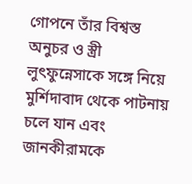গোপনে তাঁর বিশ্বস্ত অনুচর ও স্ত্রী লুৎফুন্নেসাকে সঙ্গে নিয়ে মুর্শিদাবাদ থেকে পাটনায় চলে যান এবং জানকীরামকে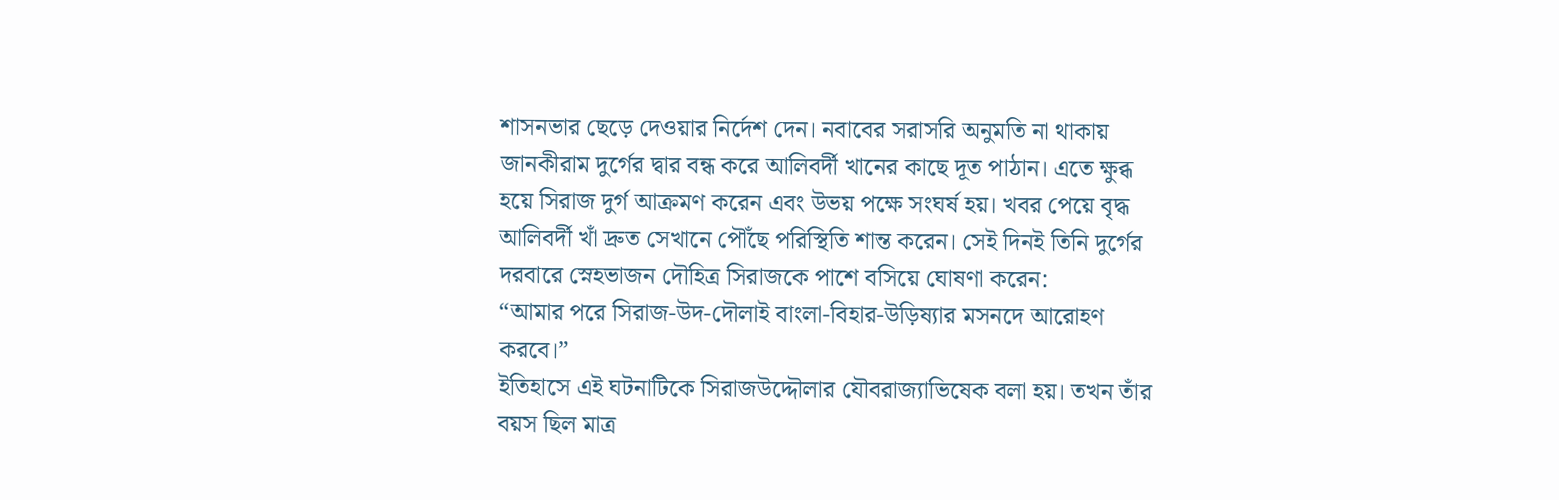শাসনভার ছেড়ে দেওয়ার নির্দেশ দেন। নবাবের সরাসরি অনুমতি না থাকায় জানকীরাম দুর্গের দ্বার বন্ধ করে আলিবর্দী খানের কাছে দূত পাঠান। এতে ক্ষুব্ধ হয়ে সিরাজ দুর্গ আক্রমণ করেন এবং উভয় পক্ষে সংঘর্ষ হয়। খবর পেয়ে বৃদ্ধ আলিবর্দী খাঁ দ্রুত সেখানে পৌঁছে পরিস্থিতি শান্ত করেন। সেই দিনই তিনি দুর্গের দরবারে স্নেহভাজন দৌহিত্র সিরাজকে পাশে বসিয়ে ঘোষণা করেন:
“আমার পরে সিরাজ-উদ-দৌলাই বাংলা-বিহার-উড়িষ্যার মসনদে আরোহণ করবে।”
ইতিহাসে এই ঘটনাটিকে সিরাজউদ্দৌলার যৌবরাজ্যাভিষেক বলা হয়। তখন তাঁর বয়স ছিল মাত্র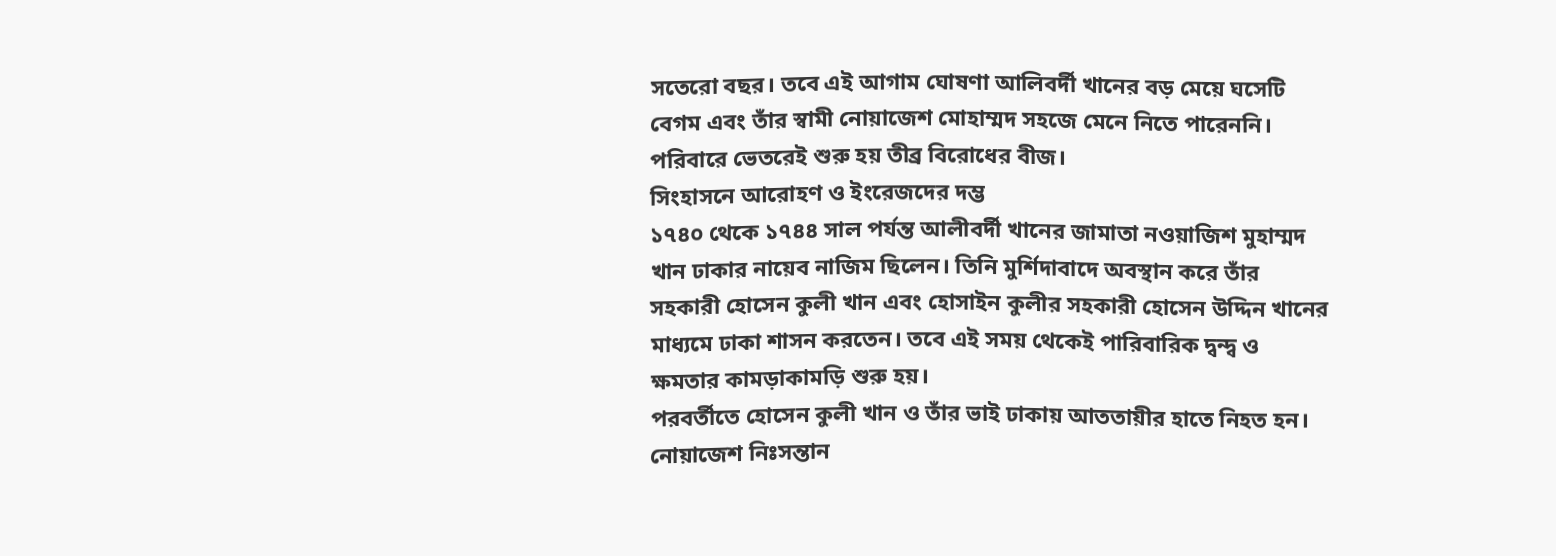সতেরো বছর। তবে এই আগাম ঘোষণা আলিবর্দী খানের বড় মেয়ে ঘসেটি বেগম এবং তাঁর স্বামী নোয়াজেশ মোহাম্মদ সহজে মেনে নিতে পারেননি। পরিবারে ভেতরেই শুরু হয় তীব্র বিরোধের বীজ।
সিংহাসনে আরোহণ ও ইংরেজদের দম্ভ
১৭৪০ থেকে ১৭৪৪ সাল পর্যন্ত আলীবর্দী খানের জামাতা নওয়াজিশ মুহাম্মদ খান ঢাকার নায়েব নাজিম ছিলেন। তিনি মুর্শিদাবাদে অবস্থান করে তাঁর সহকারী হোসেন কুলী খান এবং হোসাইন কুলীর সহকারী হোসেন উদ্দিন খানের মাধ্যমে ঢাকা শাসন করতেন। তবে এই সময় থেকেই পারিবারিক দ্বন্দ্ব ও ক্ষমতার কামড়াকামড়ি শুরু হয়।
পরবর্তীতে হোসেন কুলী খান ও তাঁর ভাই ঢাকায় আততায়ীর হাতে নিহত হন। নোয়াজেশ নিঃসন্তান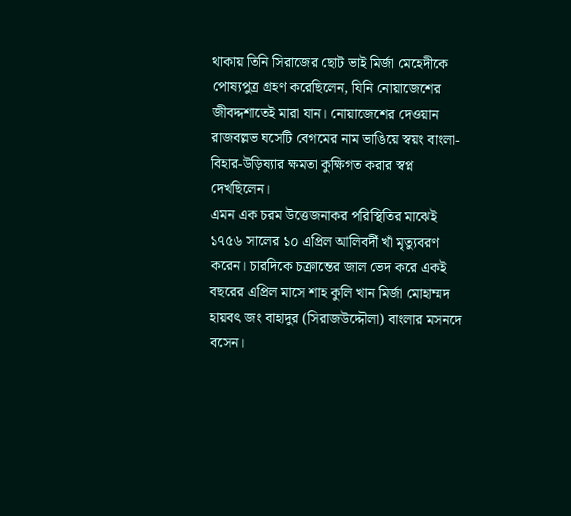থাকায় তিনি সিরাজের ছোট ভাই মির্জা মেহেদীকে পোষ্যপুত্র গ্রহণ করেছিলেন, যিনি নোয়াজেশের জীবদ্দশাতেই মারা যান। নোয়াজেশের দেওয়ান রাজবল্লভ ঘসেটি বেগমের নাম ভাঙিয়ে স্বয়ং বাংলা-বিহার-উড়িষ্যার ক্ষমতা কুক্ষিগত করার স্বপ্ন দেখছিলেন।
এমন এক চরম উত্তেজনাকর পরিস্থিতির মাঝেই ১৭৫৬ সালের ১০ এপ্রিল আলিবর্দী খাঁ মৃত্যুবরণ করেন। চারদিকে চক্রান্তের জাল ভেদ করে একই বছরের এপ্রিল মাসে শাহ কুলি খান মির্জা মোহাম্মদ হায়বৎ জং বাহাদুর (সিরাজউদ্দৌলা) বাংলার মসনদে বসেন।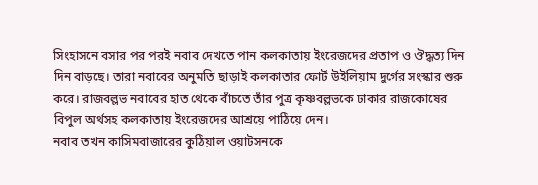সিংহাসনে বসার পর পরই নবাব দেখতে পান কলকাতায় ইংরেজদের প্রতাপ ও ঔদ্ধত্য দিন দিন বাড়ছে। তারা নবাবের অনুমতি ছাড়াই কলকাতার ফোর্ট উইলিয়াম দুর্গের সংস্কার শুরু করে। রাজবল্লভ নবাবের হাত থেকে বাঁচতে তাঁর পুত্র কৃষ্ণবল্লভকে ঢাকার রাজকোষের বিপুল অর্থসহ কলকাতায় ইংরেজদের আশ্রয়ে পাঠিয়ে দেন।
নবাব তখন কাসিমবাজারের কুঠিয়াল ওয়াটসনকে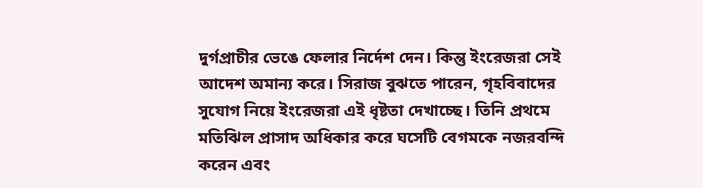দুর্গপ্রাচীর ভেঙে ফেলার নির্দেশ দেন। কিন্তু ইংরেজরা সেই আদেশ অমান্য করে। সিরাজ বুঝতে পারেন, গৃহবিবাদের সুযোগ নিয়ে ইংরেজরা এই ধৃষ্টতা দেখাচ্ছে। তিনি প্রথমে মতিঝিল প্রাসাদ অধিকার করে ঘসেটি বেগমকে নজরবন্দি করেন এবং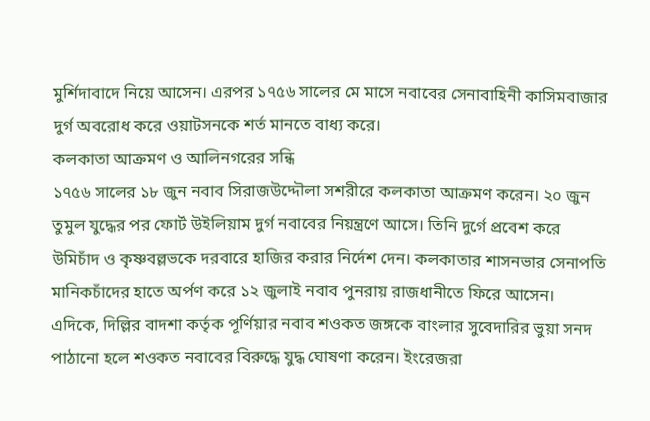মুর্শিদাবাদে নিয়ে আসেন। এরপর ১৭৫৬ সালের মে মাসে নবাবের সেনাবাহিনী কাসিমবাজার দুর্গ অবরোধ করে ওয়াটসনকে শর্ত মানতে বাধ্য করে।
কলকাতা আক্রমণ ও আলিনগরের সন্ধি
১৭৫৬ সালের ১৮ জুন নবাব সিরাজউদ্দৌলা সশরীরে কলকাতা আক্রমণ করেন। ২০ জুন তুমুল যুদ্ধের পর ফোর্ট উইলিয়াম দুর্গ নবাবের নিয়ন্ত্রণে আসে। তিনি দুর্গে প্রবেশ করে উমিচাঁদ ও কৃষ্ণবল্লভকে দরবারে হাজির করার নির্দেশ দেন। কলকাতার শাসনভার সেনাপতি মানিকচাঁদের হাতে অর্পণ করে ১২ জুলাই নবাব পুনরায় রাজধানীতে ফিরে আসেন।
এদিকে, দিল্লির বাদশা কর্তৃক পূর্ণিয়ার নবাব শওকত জঙ্গকে বাংলার সুবেদারির ভুয়া সনদ পাঠানো হলে শওকত নবাবের বিরুদ্ধে যুদ্ধ ঘোষণা করেন। ইংরেজরা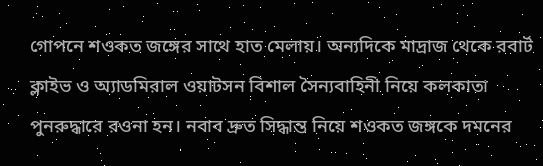গোপনে শওকত জঙ্গের সাথে হাত মেলায়। অন্যদিকে মাদ্রাজ থেকে রবার্ট ক্লাইভ ও অ্যাডমিরাল ওয়াটসন বিশাল সৈন্যবাহিনী নিয়ে কলকাতা পুনরুদ্ধারে রওনা হন। নবাব দ্রুত সিদ্ধান্ত নিয়ে শওকত জঙ্গকে দমনের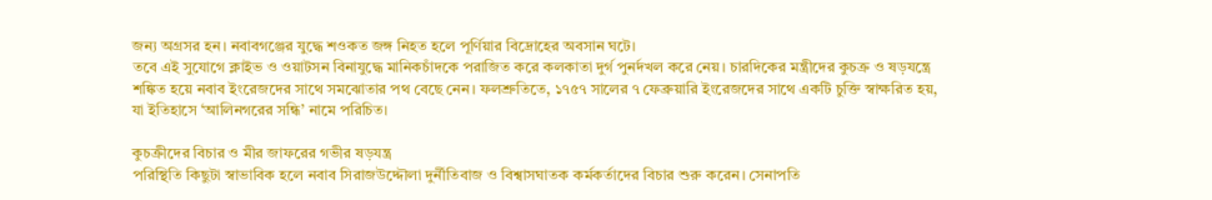জন্য অগ্রসর হন। নবাবগঞ্জের যুদ্ধে শওকত জঙ্গ নিহত হলে পূর্ণিয়ার বিদ্রোহের অবসান ঘটে।
তবে এই সুযোগে ক্লাইভ ও ওয়াটসন বিনাযুদ্ধে মানিকচাঁদকে পরাজিত করে কলকাতা দুর্গ পুনর্দখল করে নেয়। চারদিকের মন্ত্রীদের কুচক্র ও ষড়যন্ত্রে শঙ্কিত হয়ে নবাব ইংরেজদের সাথে সমঝোতার পথ বেছে নেন। ফলশ্রুতিতে, ১৭৫৭ সালের ৭ ফেব্রুয়ারি ইংরেজদের সাথে একটি চুক্তি স্বাক্ষরিত হয়, যা ইতিহাসে ‘আলিনগরের সন্ধি’ নামে পরিচিত।

কুচক্রীদের বিচার ও মীর জাফরের গভীর ষড়যন্ত্র
পরিস্থিতি কিছুটা স্বাভাবিক হলে নবাব সিরাজউদ্দৌলা দুর্নীতিবাজ ও বিশ্বাসঘাতক কর্মকর্তাদের বিচার শুরু করেন। সেনাপতি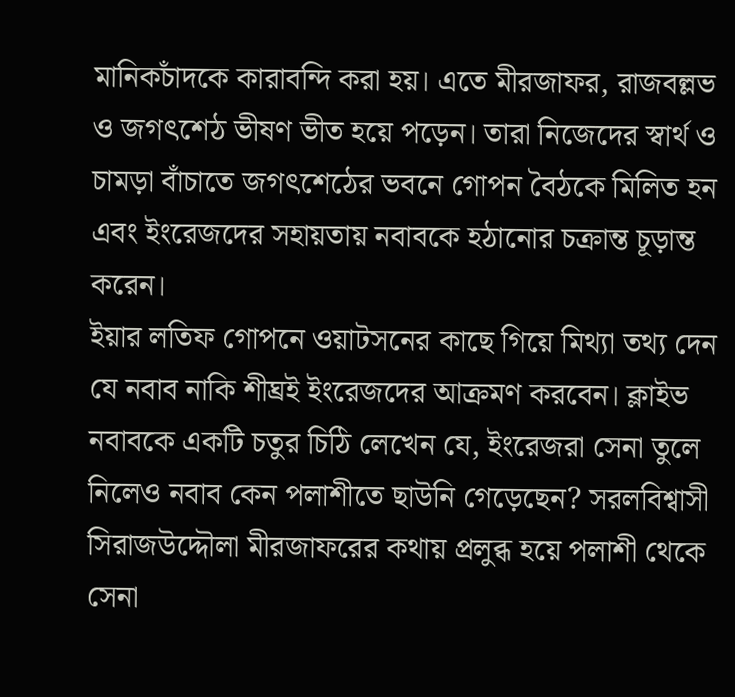মানিকচাঁদকে কারাবন্দি করা হয়। এতে মীরজাফর, রাজবল্লভ ও জগৎশেঠ ভীষণ ভীত হয়ে পড়েন। তারা নিজেদের স্বার্থ ও চামড়া বাঁচাতে জগৎশেঠের ভবনে গোপন বৈঠকে মিলিত হন এবং ইংরেজদের সহায়তায় নবাবকে হঠানোর চক্রান্ত চূড়ান্ত করেন।
ইয়ার লতিফ গোপনে ওয়াটসনের কাছে গিয়ে মিথ্যা তথ্য দেন যে নবাব নাকি শীঘ্রই ইংরেজদের আক্রমণ করবেন। ক্লাইভ নবাবকে একটি চতুর চিঠি লেখেন যে, ইংরেজরা সেনা তুলে নিলেও নবাব কেন পলাশীতে ছাউনি গেড়েছেন? সরলবিশ্বাসী সিরাজউদ্দৌলা মীরজাফরের কথায় প্রলুব্ধ হয়ে পলাশী থেকে সেনা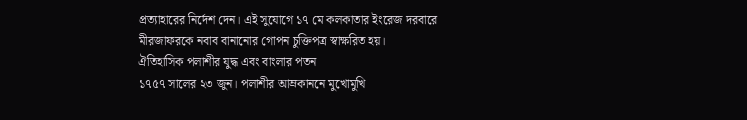প্রত্যাহারের নির্দেশ দেন। এই সুযোগে ১৭ মে কলকাতার ইংরেজ দরবারে মীরজাফরকে নবাব বানানোর গোপন চুক্তিপত্র স্বাক্ষরিত হয়।
ঐতিহাসিক পলাশীর যুদ্ধ এবং বাংলার পতন
১৭৫৭ সালের ২৩ জুন। পলাশীর আম্রকাননে মুখোমুখি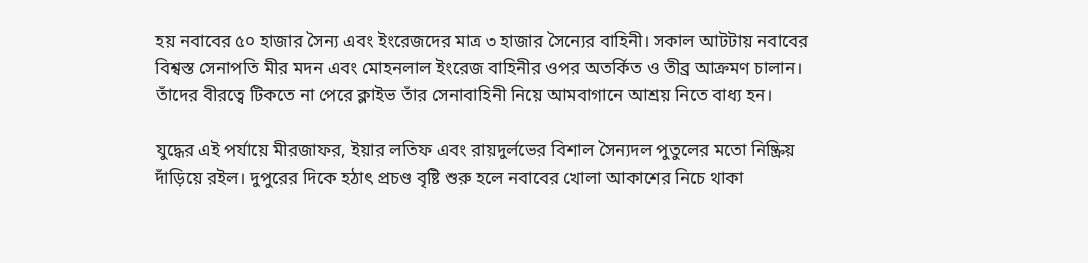হয় নবাবের ৫০ হাজার সৈন্য এবং ইংরেজদের মাত্র ৩ হাজার সৈন্যের বাহিনী। সকাল আটটায় নবাবের বিশ্বস্ত সেনাপতি মীর মদন এবং মোহনলাল ইংরেজ বাহিনীর ওপর অতর্কিত ও তীব্র আক্রমণ চালান। তাঁদের বীরত্বে টিকতে না পেরে ক্লাইভ তাঁর সেনাবাহিনী নিয়ে আমবাগানে আশ্রয় নিতে বাধ্য হন।

যুদ্ধের এই পর্যায়ে মীরজাফর, ইয়ার লতিফ এবং রায়দুর্লভের বিশাল সৈন্যদল পুতুলের মতো নিষ্ক্রিয় দাঁড়িয়ে রইল। দুপুরের দিকে হঠাৎ প্রচণ্ড বৃষ্টি শুরু হলে নবাবের খোলা আকাশের নিচে থাকা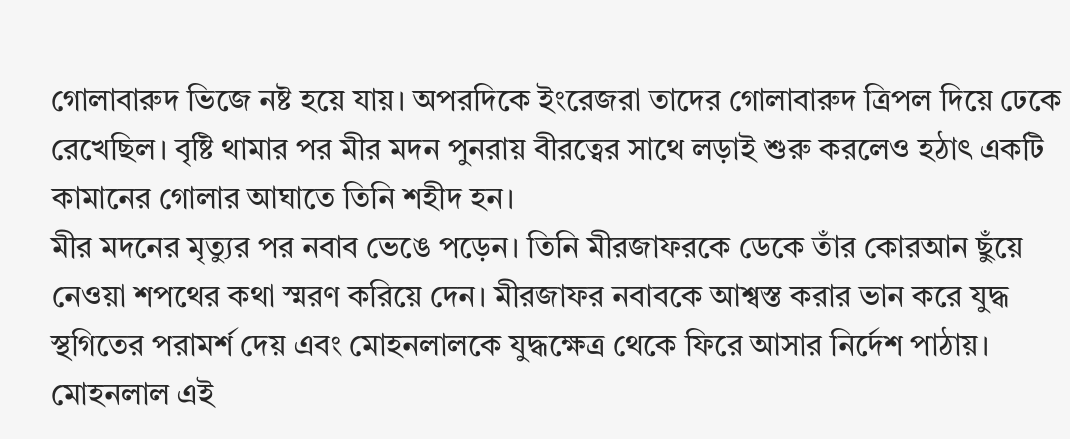গোলাবারুদ ভিজে নষ্ট হয়ে যায়। অপরদিকে ইংরেজরা তাদের গোলাবারুদ ত্রিপল দিয়ে ঢেকে রেখেছিল। বৃষ্টি থামার পর মীর মদন পুনরায় বীরত্বের সাথে লড়াই শুরু করলেও হঠাৎ একটি কামানের গোলার আঘাতে তিনি শহীদ হন।
মীর মদনের মৃত্যুর পর নবাব ভেঙে পড়েন। তিনি মীরজাফরকে ডেকে তাঁর কোরআন ছুঁয়ে নেওয়া শপথের কথা স্মরণ করিয়ে দেন। মীরজাফর নবাবকে আশ্বস্ত করার ভান করে যুদ্ধ স্থগিতের পরামর্শ দেয় এবং মোহনলালকে যুদ্ধক্ষেত্র থেকে ফিরে আসার নির্দেশ পাঠায়। মোহনলাল এই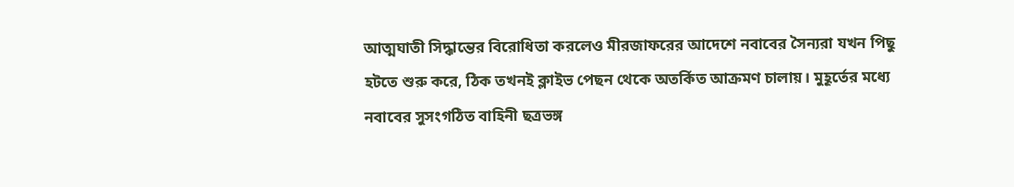আত্মঘাতী সিদ্ধান্তের বিরোধিতা করলেও মীরজাফরের আদেশে নবাবের সৈন্যরা যখন পিছু হটতে শুরু করে, ঠিক তখনই ক্লাইভ পেছন থেকে অতর্কিত আক্রমণ চালায়। মুহূর্তের মধ্যে নবাবের সুসংগঠিত বাহিনী ছত্রভঙ্গ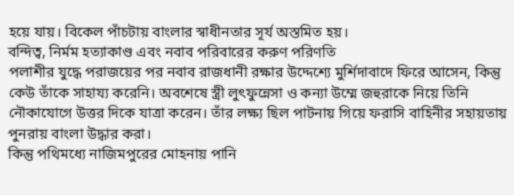হয়ে যায়। বিকেল পাঁচটায় বাংলার স্বাধীনতার সূর্য অস্তমিত হয়।
বন্দিত্ব, নির্মম হত্যাকাণ্ড এবং নবাব পরিবারের করুণ পরিণতি
পলাশীর যুদ্ধে পরাজয়ের পর নবাব রাজধানী রক্ষার উদ্দেশ্যে মুর্শিদাবাদে ফিরে আসেন, কিন্তু কেউ তাঁকে সাহায্য করেনি। অবশেষে স্ত্রী লুৎফুন্নেসা ও কন্যা উম্মে জহুরাকে নিয়ে তিনি নৌকাযোগে উত্তর দিকে যাত্রা করেন। তাঁর লক্ষ্য ছিল পাটনায় গিয়ে ফরাসি বাহিনীর সহায়তায় পুনরায় বাংলা উদ্ধার করা।
কিন্তু পথিমধ্যে নাজিমপুরের মোহনায় পানি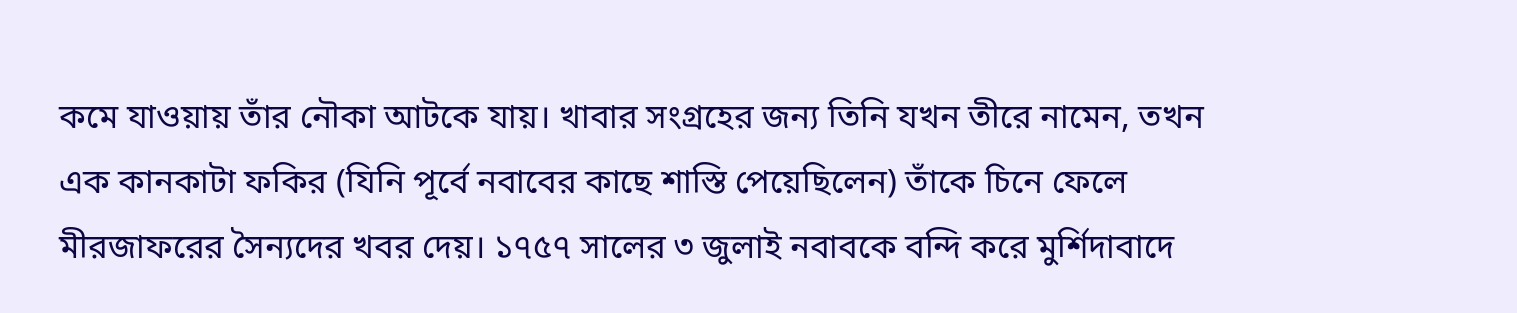কমে যাওয়ায় তাঁর নৌকা আটকে যায়। খাবার সংগ্রহের জন্য তিনি যখন তীরে নামেন, তখন এক কানকাটা ফকির (যিনি পূর্বে নবাবের কাছে শাস্তি পেয়েছিলেন) তাঁকে চিনে ফেলে মীরজাফরের সৈন্যদের খবর দেয়। ১৭৫৭ সালের ৩ জুলাই নবাবকে বন্দি করে মুর্শিদাবাদে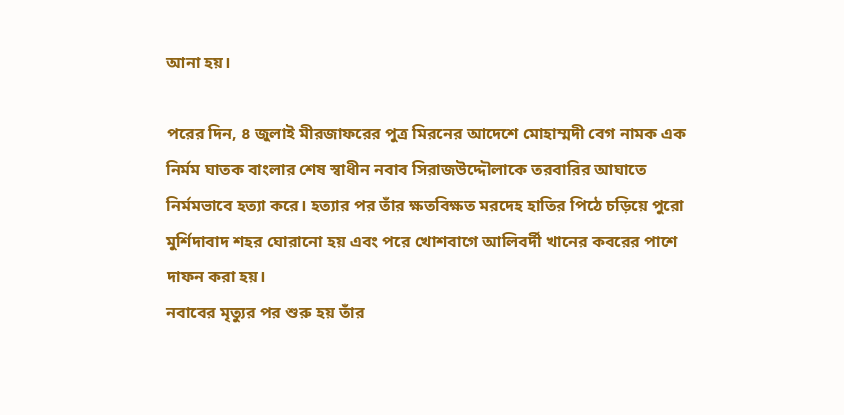আনা হয়।

পরের দিন, ৪ জুলাই মীরজাফরের পুত্র মিরনের আদেশে মোহাম্মদী বেগ নামক এক নির্মম ঘাতক বাংলার শেষ স্বাধীন নবাব সিরাজউদ্দৌলাকে তরবারির আঘাতে নির্মমভাবে হত্যা করে। হত্যার পর তাঁর ক্ষতবিক্ষত মরদেহ হাতির পিঠে চড়িয়ে পুরো মুর্শিদাবাদ শহর ঘোরানো হয় এবং পরে খোশবাগে আলিবর্দী খানের কবরের পাশে দাফন করা হয়।
নবাবের মৃত্যুর পর শুরু হয় তাঁর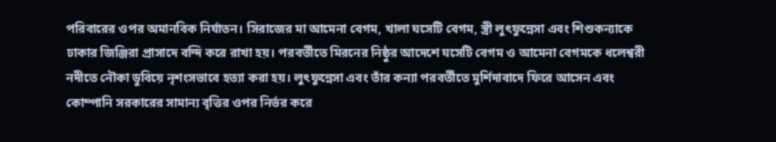পরিবারের ওপর অমানবিক নির্যাতন। সিরাজের মা আমেনা বেগম, খালা ঘসেটি বেগম, স্ত্রী লুৎফুন্নেসা এবং শিশুকন্যাকে ঢাকার জিঞ্জিরা প্রাসাদে বন্দি করে রাখা হয়। পরবর্তীতে মিরনের নিষ্ঠুর আদেশে ঘসেটি বেগম ও আমেনা বেগমকে ধলেশ্বরী নদীতে নৌকা ডুবিয়ে নৃশংসভাবে হত্যা করা হয়। লুৎফুন্নেসা এবং তাঁর কন্যা পরবর্তীতে মুর্শিদাবাদে ফিরে আসেন এবং কোম্পানি সরকারের সামান্য বৃত্তির ওপর নির্ভর করে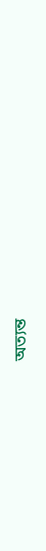অত্যন্ত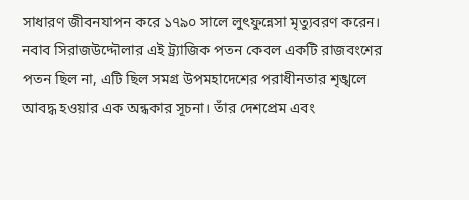সাধারণ জীবনযাপন করে ১৭৯০ সালে লুৎফুন্নেসা মৃত্যুবরণ করেন।
নবাব সিরাজউদ্দৌলার এই ট্র্যাজিক পতন কেবল একটি রাজবংশের পতন ছিল না, এটি ছিল সমগ্র উপমহাদেশের পরাধীনতার শৃঙ্খলে আবদ্ধ হওয়ার এক অন্ধকার সূচনা। তাঁর দেশপ্রেম এবং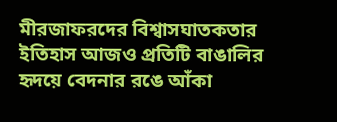মীরজাফরদের বিশ্বাসঘাতকতার ইতিহাস আজও প্রতিটি বাঙালির হৃদয়ে বেদনার রঙে আঁকা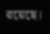রয়েছে।